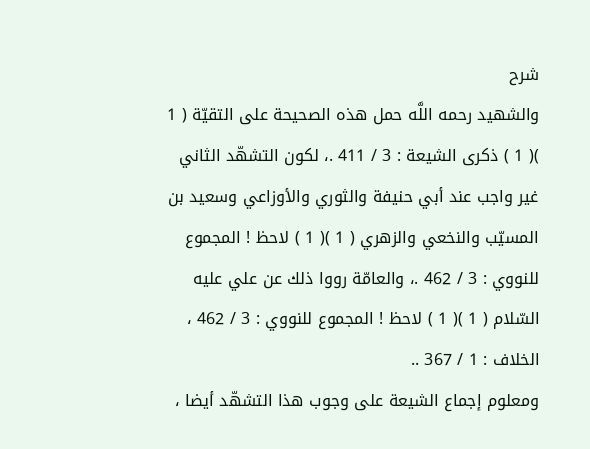شرح
والشهيد رحمه اللَّه حمل هذه الصحيحة على التقيّة ( 1 )( 1 ) ذكرى الشيعة : 3 / 411 .، لكون التشهّد الثاني غير واجب عند أبي حنيفة والثوري والأوزاعي وسعيد بن المسيّب والنخعي والزهري ( 1 )( 1 ) لاحظ ! المجموع للنووي : 3 / 462 .، والعامّة رووا ذلك عن علي عليه السّلام ( 1 )( 1 ) لاحظ ! المجموع للنووي : 3 / 462 ، الخلاف : 1 / 367 ..
ومعلوم إجماع الشيعة على وجوب هذا التشهّد أيضا ،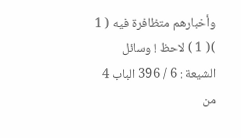وأخبارهم متظافرة فيه ( 1 )( 1 ) لاحظ ! وسائل الشيعة : 6 / 396 الباب 4 من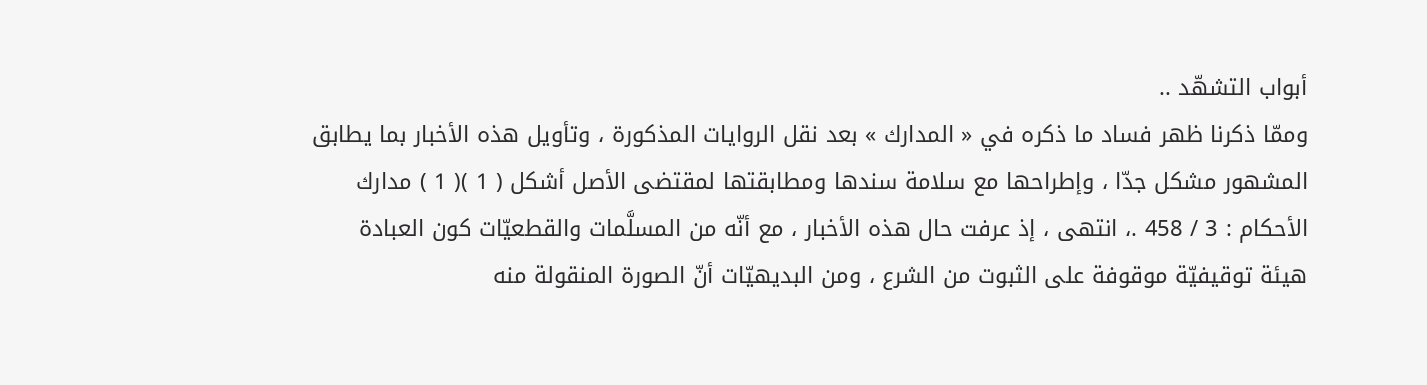أبواب التشهّد ..
وممّا ذكرنا ظهر فساد ما ذكره في « المدارك » بعد نقل الروايات المذكورة ، وتأويل هذه الأخبار بما يطابق المشهور مشكل جدّا ، وإطراحها مع سلامة سندها ومطابقتها لمقتضى الأصل أشكل ( 1 )( 1 ) مدارك الأحكام : 3 / 458 .، انتهى ، إذ عرفت حال هذه الأخبار ، مع أنّه من المسلَّمات والقطعيّات كون العبادة هيئة توقيفيّة موقوفة على الثبوت من الشرع ، ومن البديهيّات أنّ الصورة المنقولة منه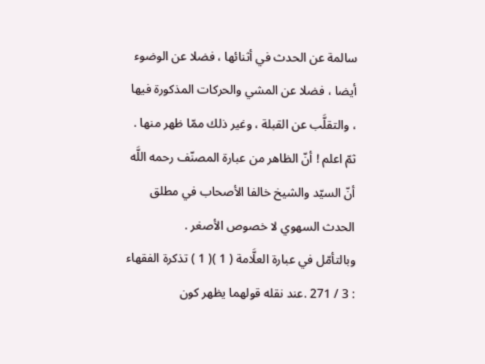سالمة عن الحدث في أثنائها ، فضلا عن الوضوء أيضا ، فضلا عن المشي والحركات المذكورة فيها ، والتقلَّب عن القبلة ، وغير ذلك ممّا ظهر منها .
ثمّ اعلم ! أنّ الظاهر من عبارة المصنّف رحمه اللَّه أنّ السيّد والشيخ خالفا الأصحاب في مطلق الحدث السهوي لا خصوص الأصغر .
وبالتأمّل في عبارة العلَّامة ( 1 )( 1 ) تذكرة الفقهاء : 3 / 271 .عند نقله قولهما يظهر كون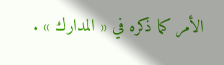الأمر كما ذكره في « المدارك » .